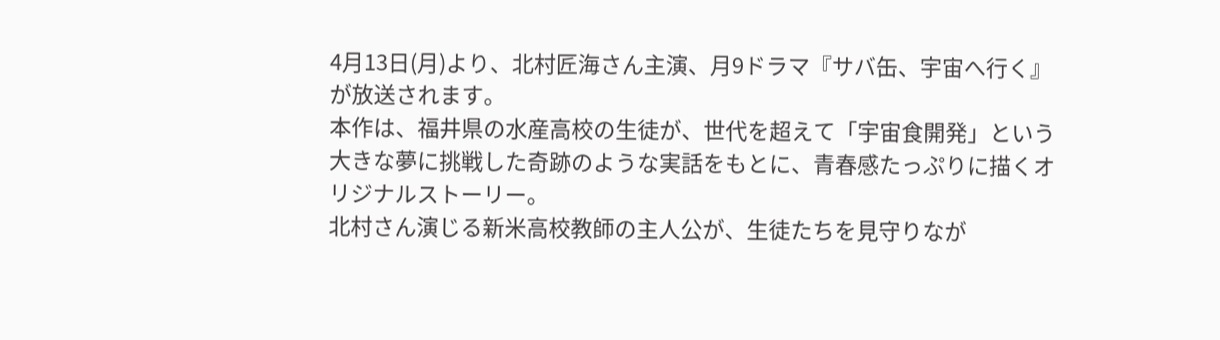4月13日(月)より、北村匠海さん主演、月9ドラマ『サバ缶、宇宙へ行く』が放送されます。
本作は、福井県の水産高校の生徒が、世代を超えて「宇宙食開発」という大きな夢に挑戦した奇跡のような実話をもとに、青春感たっぷりに描くオリジナルストーリー。
北村さん演じる新米高校教師の主人公が、生徒たちを見守りなが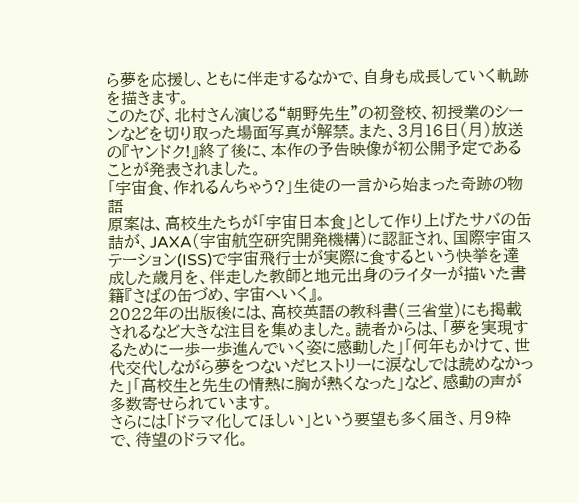ら夢を応援し、ともに伴走するなかで、自身も成長していく軌跡を描きます。
このたび、北村さん演じる“朝野先生”の初登校、初授業のシーンなどを切り取った場面写真が解禁。また、3月16日(月)放送の『ヤンドク!』終了後に、本作の予告映像が初公開予定であることが発表されました。
「宇宙食、作れるんちゃう?」生徒の一言から始まった奇跡の物語
原案は、高校生たちが「宇宙日本食」として作り上げたサバの缶詰が、JAXA(宇宙航空研究開発機構)に認証され、国際宇宙ステーション(ISS)で宇宙飛行士が実際に食するという快挙を達成した歳月を、伴走した教師と地元出身のライターが描いた書籍『さばの缶づめ、宇宙へいく』。
2022年の出版後には、高校英語の教科書(三省堂)にも掲載されるなど大きな注目を集めました。読者からは、「夢を実現するために一歩一歩進んでいく姿に感動した」「何年もかけて、世代交代しながら夢をつないだヒストリーに涙なしでは読めなかった」「高校生と先生の情熱に胸が熱くなった」など、感動の声が多数寄せられています。
さらには「ドラマ化してほしい」という要望も多く届き、月9枠で、待望のドラマ化。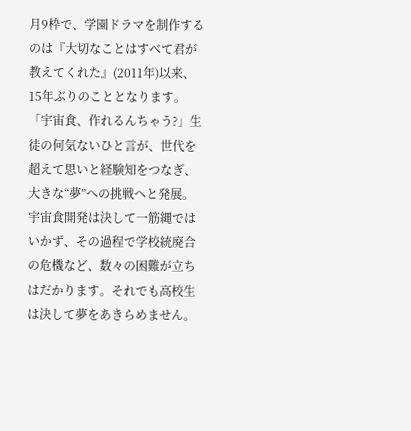月9枠で、学園ドラマを制作するのは『大切なことはすべて君が教えてくれた』(2011年)以来、15年ぶりのこととなります。
「宇宙食、作れるんちゃう?」生徒の何気ないひと言が、世代を超えて思いと経験知をつなぎ、大きな“夢”への挑戦へと発展。
宇宙食開発は決して一筋縄ではいかず、その過程で学校統廃合の危機など、数々の困難が立ちはだかります。それでも高校生は決して夢をあきらめません。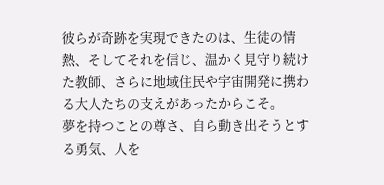彼らが奇跡を実現できたのは、生徒の情熱、そしてそれを信じ、温かく見守り続けた教師、さらに地域住民や宇宙開発に携わる大人たちの支えがあったからこそ。
夢を持つことの尊さ、自ら動き出そうとする勇気、人を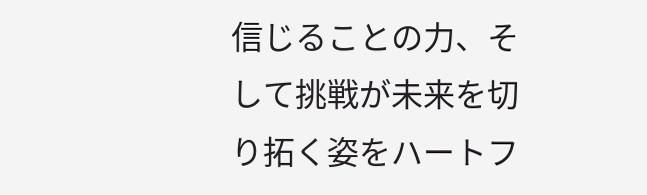信じることの力、そして挑戦が未来を切り拓く姿をハートフ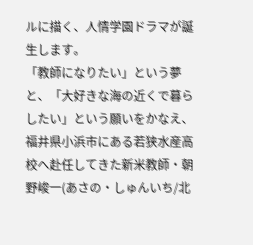ルに描く、人情学園ドラマが誕生します。
「教師になりたい」という夢と、「大好きな海の近くで暮らしたい」という願いをかなえ、福井県小浜市にある若狭水産高校へ赴任してきた新米教師・朝野峻一(あさの・しゅんいち/北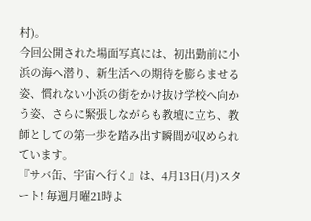村)。
今回公開された場面写真には、初出勤前に小浜の海へ潜り、新生活への期待を膨らませる姿、慣れない小浜の街をかけ抜け学校へ向かう姿、さらに緊張しながらも教壇に立ち、教師としての第一歩を踏み出す瞬間が収められています。
『サバ缶、宇宙へ行く』は、4月13日(月)スタート! 毎週月曜21時よ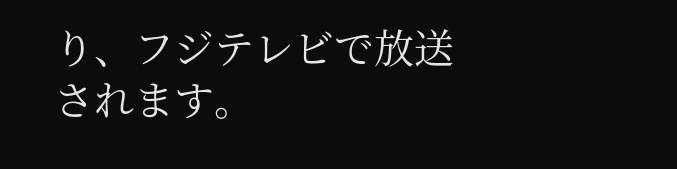り、フジテレビで放送されます。